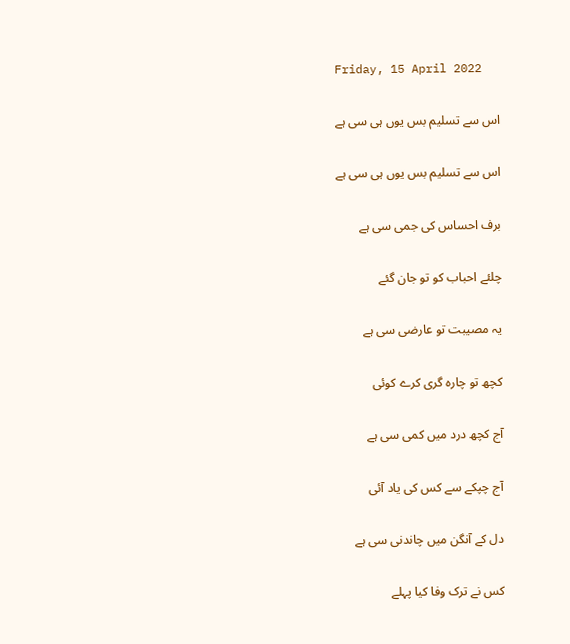Friday, 15 April 2022

اس سے تسلیم بس یوں ہی سی ہے

اس سے تسلیم بس یوں ہی سی ہے

برف احساس کی جمی سی ہے

چلئے احباب کو تو جان گئے

یہ مصیبت تو عارضی سی ہے

کچھ تو چارہ گری کرے کوئی

آج کچھ درد میں کمی سی ہے

آج چپکے سے کس کی یاد آئی

دل کے آنگن میں چاندنی سی ہے

کس نے ترک وفا کیا پہلے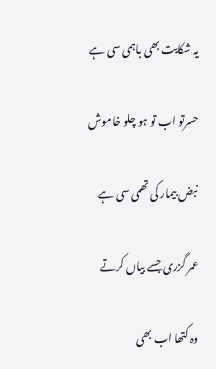یہ شکایت بھی باہمی سی ہے

حسرتو اب تو ہو چلو خاموش

نبض بیمار کی تھمی سی ہے

عمر گزری جسے بیاں کرتے

وہ کتھا اب بھی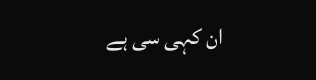ان کہی سی ہے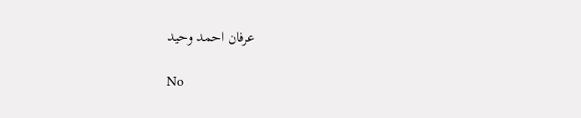عرفان احمد وحید

No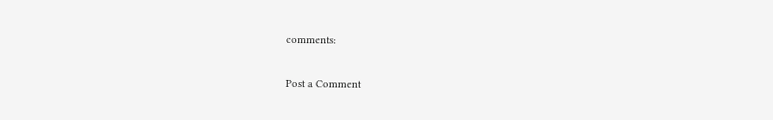comments:

Post a Comment